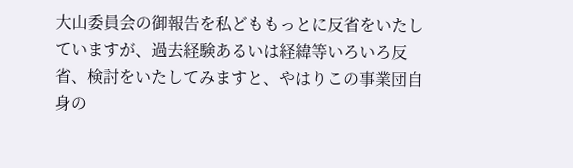大山委員会の御報告を私どももっとに反省をいたしていますが、過去経験あるいは経緯等いろいろ反省、検討をいたしてみますと、やはりこの事業団自身の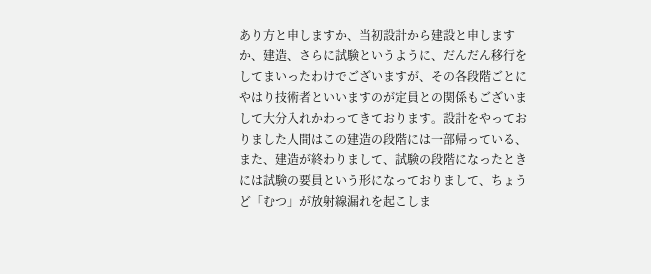あり方と申しますか、当初設計から建設と申しますか、建造、さらに試験というように、だんだん移行をしてまいったわけでございますが、その各段階ごとにやはり技術者といいますのが定員との関係もございまして大分入れかわってきております。設計をやっておりました人間はこの建造の段階には一部帰っている、また、建造が終わりまして、試験の段階になったときには試験の要員という形になっておりまして、ちょうど「むつ」が放射線漏れを起こしま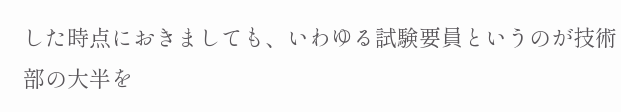した時点におきましても、いわゆる試験要員というのが技術部の大半を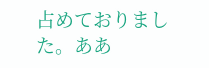占めておりました。ああ